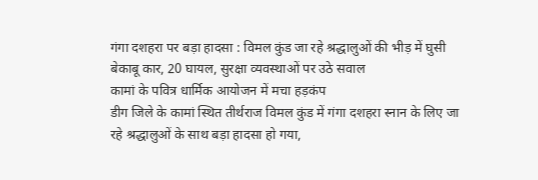गंगा दशहरा पर बड़ा हादसा : विमल कुंड जा रहे श्रद्धालुओं की भीड़ में घुसी बेकाबू कार, 20 घायल, सुरक्षा व्यवस्थाओं पर उठे सवाल
कामां के पवित्र धार्मिक आयोजन में मचा हड़कंप
डीग जिले के कामां स्थित तीर्थराज विमल कुंड में गंगा दशहरा स्नान के लिए जा रहे श्रद्धालुओं के साथ बड़ा हादसा हो गया,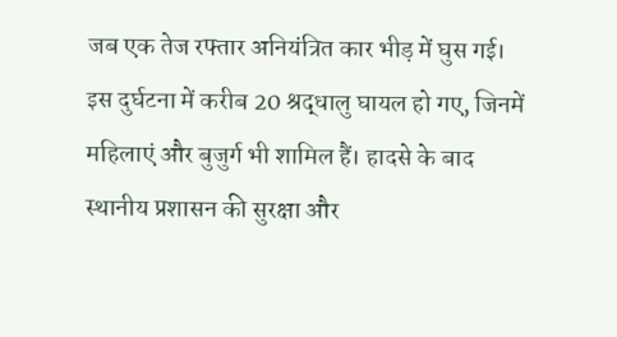जब एक तेज रफ्तार अनियंत्रित कार भीड़ में घुस गई। इस दुर्घटना में करीब 20 श्रद्धालु घायल हो गए, जिनमें महिलाएं और बुजुर्ग भी शामिल हैं। हादसे के बाद स्थानीय प्रशासन की सुरक्षा और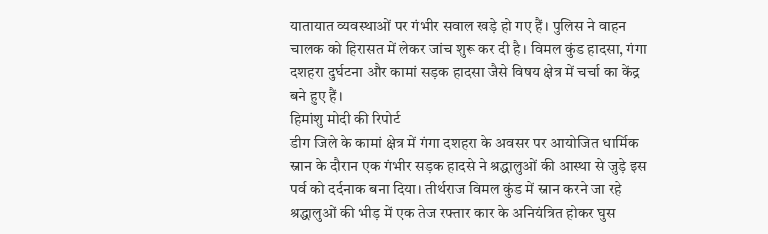यातायात व्यवस्थाओं पर गंभीर सवाल खड़े हो गए हैं। पुलिस ने वाहन चालक को हिरासत में लेकर जांच शुरू कर दी है। विमल कुंड हादसा, गंगा दशहरा दुर्घटना और कामां सड़क हादसा जैसे विषय क्षेत्र में चर्चा का केंद्र बने हुए हैं।
हिमांशु मोदी की रिपोर्ट
डीग जिले के कामां क्षेत्र में गंगा दशहरा के अवसर पर आयोजित धार्मिक स्नान के दौरान एक गंभीर सड़क हादसे ने श्रद्धालुओं की आस्था से जुड़े इस पर्व को दर्दनाक बना दिया। तीर्थराज विमल कुंड में स्नान करने जा रहे श्रद्धालुओं की भीड़ में एक तेज रफ्तार कार के अनियंत्रित होकर घुस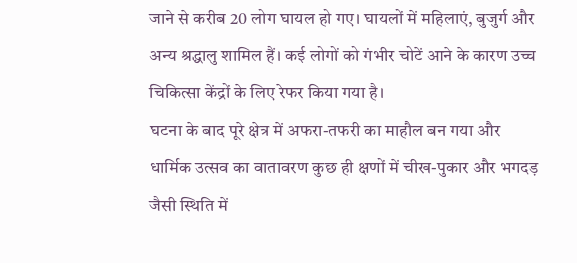जाने से करीब 20 लोग घायल हो गए। घायलों में महिलाएं, बुजुर्ग और अन्य श्रद्धालु शामिल हैं। कई लोगों को गंभीर चोटें आने के कारण उच्च चिकित्सा केंद्रों के लिए रेफर किया गया है।
घटना के बाद पूरे क्षेत्र में अफरा-तफरी का माहौल बन गया और धार्मिक उत्सव का वातावरण कुछ ही क्षणों में चीख-पुकार और भगदड़ जैसी स्थिति में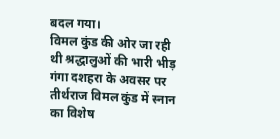बदल गया।
विमल कुंड की ओर जा रही थी श्रद्धालुओं की भारी भीड़
गंगा दशहरा के अवसर पर तीर्थराज विमल कुंड में स्नान का विशेष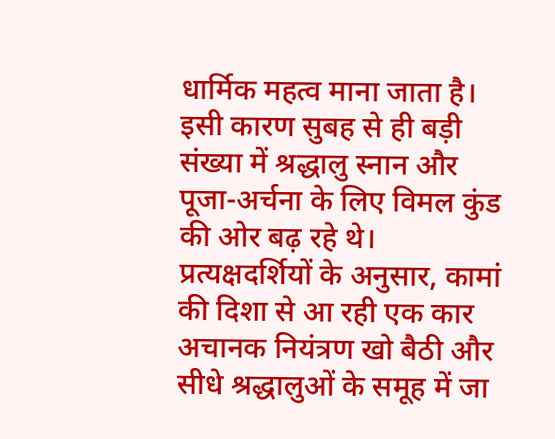धार्मिक महत्व माना जाता है। इसी कारण सुबह से ही बड़ी संख्या में श्रद्धालु स्नान और पूजा-अर्चना के लिए विमल कुंड की ओर बढ़ रहे थे। प्रत्यक्षदर्शियों के अनुसार, कामां की दिशा से आ रही एक कार अचानक नियंत्रण खो बैठी और सीधे श्रद्धालुओं के समूह में जा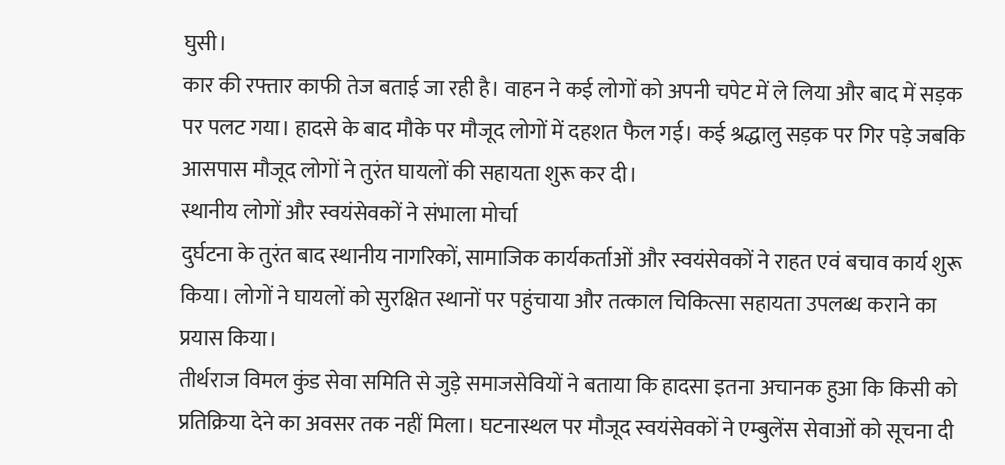घुसी।
कार की रफ्तार काफी तेज बताई जा रही है। वाहन ने कई लोगों को अपनी चपेट में ले लिया और बाद में सड़क पर पलट गया। हादसे के बाद मौके पर मौजूद लोगों में दहशत फैल गई। कई श्रद्धालु सड़क पर गिर पड़े जबकि आसपास मौजूद लोगों ने तुरंत घायलों की सहायता शुरू कर दी।
स्थानीय लोगों और स्वयंसेवकों ने संभाला मोर्चा
दुर्घटना के तुरंत बाद स्थानीय नागरिकों, सामाजिक कार्यकर्ताओं और स्वयंसेवकों ने राहत एवं बचाव कार्य शुरू किया। लोगों ने घायलों को सुरक्षित स्थानों पर पहुंचाया और तत्काल चिकित्सा सहायता उपलब्ध कराने का प्रयास किया।
तीर्थराज विमल कुंड सेवा समिति से जुड़े समाजसेवियों ने बताया कि हादसा इतना अचानक हुआ कि किसी को प्रतिक्रिया देने का अवसर तक नहीं मिला। घटनास्थल पर मौजूद स्वयंसेवकों ने एम्बुलेंस सेवाओं को सूचना दी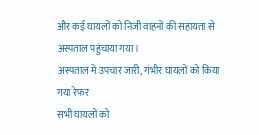और कई घायलों को निजी वाहनों की सहायता से अस्पताल पहुंचाया गया।
अस्पताल में उपचार जारी, गंभीर घायलों को किया गया रेफर
सभी घायलों को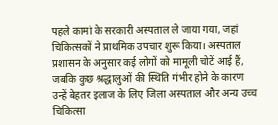पहले कामां के सरकारी अस्पताल ले जाया गया, जहां चिकित्सकों ने प्राथमिक उपचार शुरू किया। अस्पताल प्रशासन के अनुसार कई लोगों को मामूली चोटें आई हैं, जबकि कुछ श्रद्धालुओं की स्थिति गंभीर होने के कारण उन्हें बेहतर इलाज के लिए जिला अस्पताल और अन्य उच्च चिकित्सा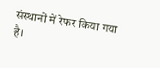संस्थानों में रेफर किया गया है।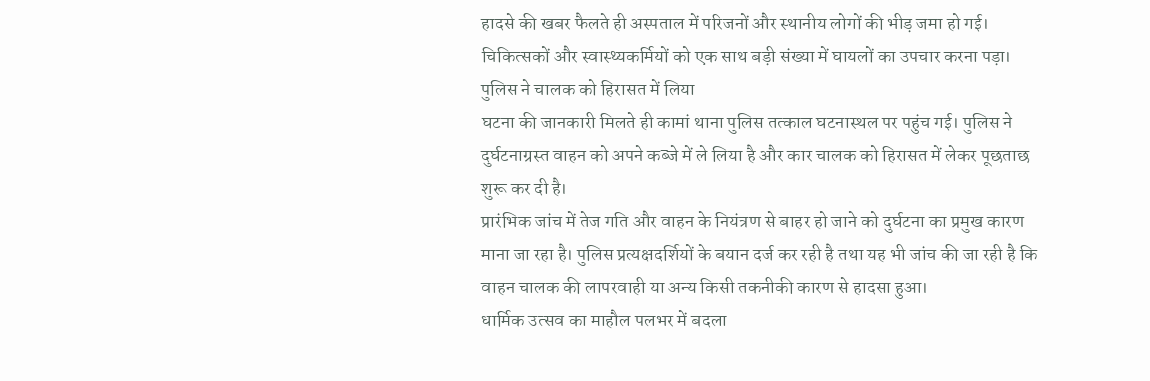हादसे की खबर फैलते ही अस्पताल में परिजनों और स्थानीय लोगों की भीड़ जमा हो गई। चिकित्सकों और स्वास्थ्यकर्मियों को एक साथ बड़ी संख्या में घायलों का उपचार करना पड़ा।
पुलिस ने चालक को हिरासत में लिया
घटना की जानकारी मिलते ही कामां थाना पुलिस तत्काल घटनास्थल पर पहुंच गई। पुलिस ने दुर्घटनाग्रस्त वाहन को अपने कब्जे में ले लिया है और कार चालक को हिरासत में लेकर पूछताछ शुरू कर दी है।
प्रारंभिक जांच में तेज गति और वाहन के नियंत्रण से बाहर हो जाने को दुर्घटना का प्रमुख कारण माना जा रहा है। पुलिस प्रत्यक्षदर्शियों के बयान दर्ज कर रही है तथा यह भी जांच की जा रही है कि वाहन चालक की लापरवाही या अन्य किसी तकनीकी कारण से हादसा हुआ।
धार्मिक उत्सव का माहौल पलभर में बदला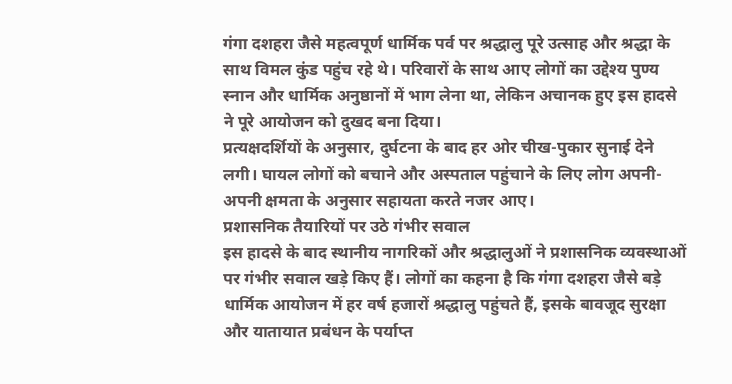गंगा दशहरा जैसे महत्वपूर्ण धार्मिक पर्व पर श्रद्धालु पूरे उत्साह और श्रद्धा के साथ विमल कुंड पहुंच रहे थे। परिवारों के साथ आए लोगों का उद्देश्य पुण्य स्नान और धार्मिक अनुष्ठानों में भाग लेना था, लेकिन अचानक हुए इस हादसे ने पूरे आयोजन को दुखद बना दिया।
प्रत्यक्षदर्शियों के अनुसार, दुर्घटना के बाद हर ओर चीख-पुकार सुनाई देने लगी। घायल लोगों को बचाने और अस्पताल पहुंचाने के लिए लोग अपनी-अपनी क्षमता के अनुसार सहायता करते नजर आए।
प्रशासनिक तैयारियों पर उठे गंभीर सवाल
इस हादसे के बाद स्थानीय नागरिकों और श्रद्धालुओं ने प्रशासनिक व्यवस्थाओं पर गंभीर सवाल खड़े किए हैं। लोगों का कहना है कि गंगा दशहरा जैसे बड़े धार्मिक आयोजन में हर वर्ष हजारों श्रद्धालु पहुंचते हैं, इसके बावजूद सुरक्षा और यातायात प्रबंधन के पर्याप्त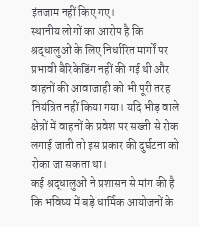इंतजाम नहीं किए गए।
स्थानीय लोगों का आरोप है कि श्रद्धालुओं के लिए निर्धारित मार्गों पर प्रभावी बैरिकेडिंग नहीं की गई थी और वाहनों की आवाजाही को भी पूरी तरह नियंत्रित नहीं किया गया। यदि भीड़ वाले क्षेत्रों में वाहनों के प्रवेश पर सख्ती से रोक लगाई जाती तो इस प्रकार की दुर्घटना को रोका जा सकता था।
कई श्रद्धालुओं ने प्रशासन से मांग की है कि भविष्य में बड़े धार्मिक आयोजनों के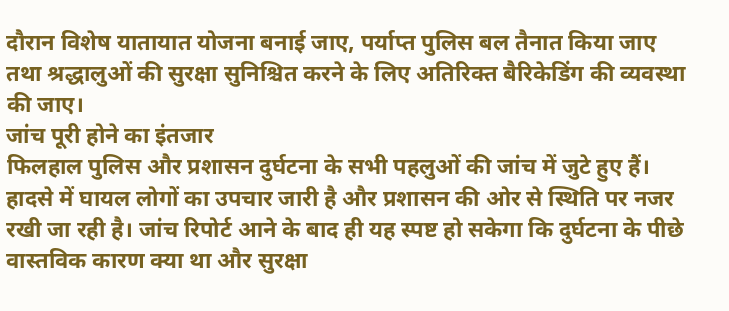दौरान विशेष यातायात योजना बनाई जाए, पर्याप्त पुलिस बल तैनात किया जाए तथा श्रद्धालुओं की सुरक्षा सुनिश्चित करने के लिए अतिरिक्त बैरिकेडिंग की व्यवस्था की जाए।
जांच पूरी होने का इंतजार
फिलहाल पुलिस और प्रशासन दुर्घटना के सभी पहलुओं की जांच में जुटे हुए हैं। हादसे में घायल लोगों का उपचार जारी है और प्रशासन की ओर से स्थिति पर नजर रखी जा रही है। जांच रिपोर्ट आने के बाद ही यह स्पष्ट हो सकेगा कि दुर्घटना के पीछे वास्तविक कारण क्या था और सुरक्षा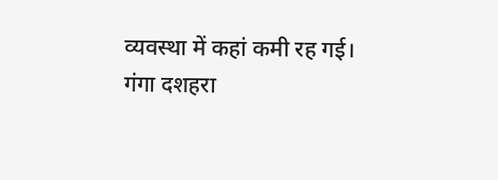व्यवस्था में कहां कमी रह गई।
गंगा दशहरा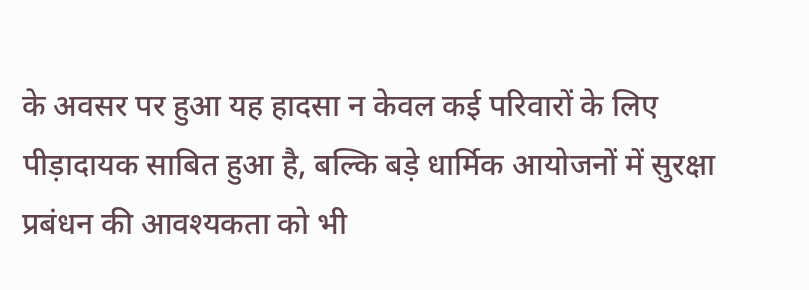के अवसर पर हुआ यह हादसा न केवल कई परिवारों के लिए पीड़ादायक साबित हुआ है, बल्कि बड़े धार्मिक आयोजनों में सुरक्षा प्रबंधन की आवश्यकता को भी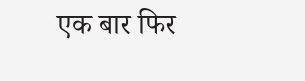एक बार फिर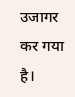उजागर कर गया है।